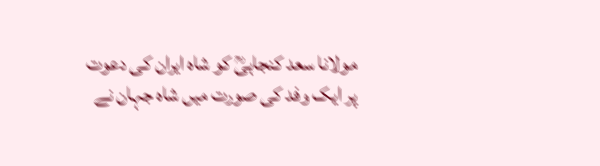مولانا سعد کنجاہیؒ کو شاہ ایران کی دعوت پر ایک وفد کی صورت میں شاہ جہان نے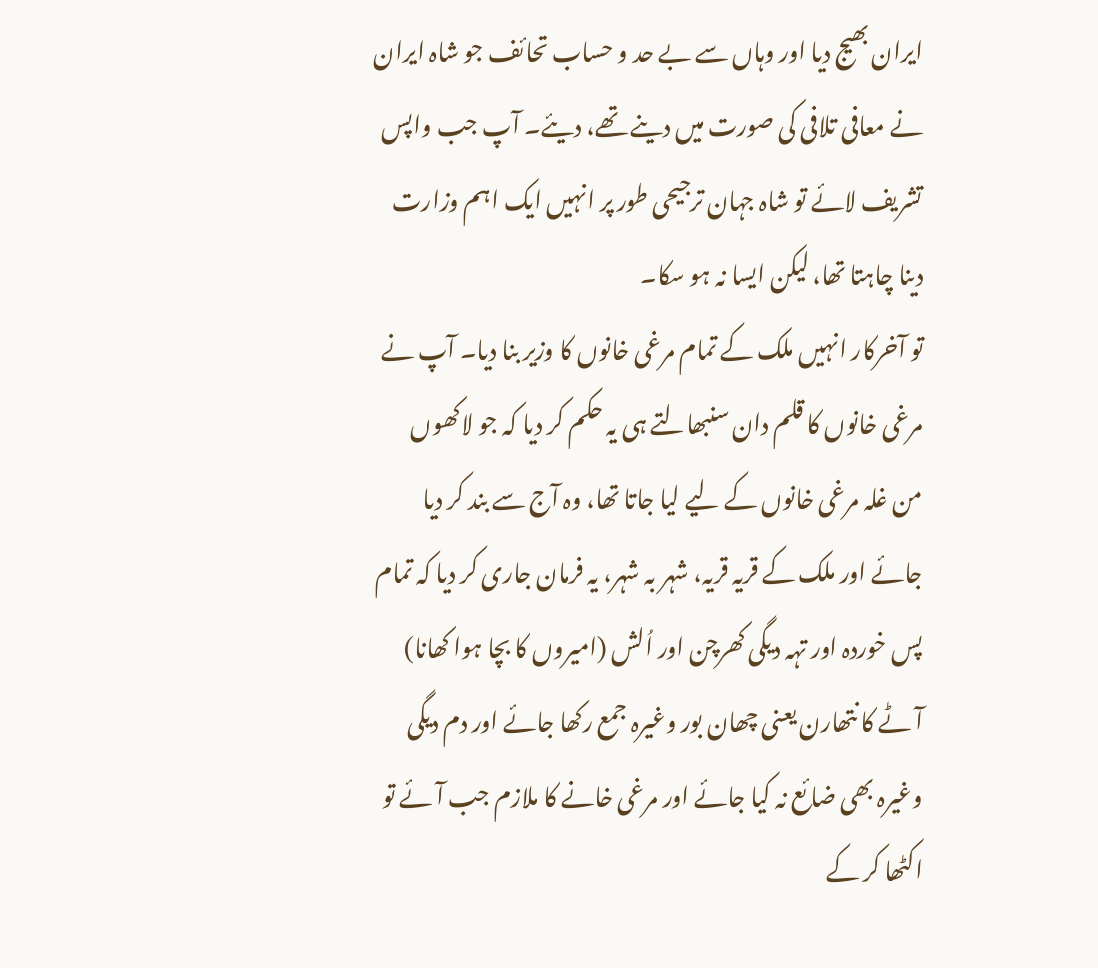ایران بھیج دیا اور وہاں سے بے حد و حساب تحائف جو شاہ ایران نے معافی تلافی کی صورت میں دینے تھے، دیئے۔ آپ جب واپس تشریف لائے تو شاہ جہان ترجیحی طور پر انہیں ایک اہم وزارت دینا چاہتا تھا، لیکن ایسا نہ ہو سکا۔
تو آخرکار انہیں ملک کے تمام مرغی خانوں کا وزیر بنا دیا۔ آپ نے مرغی خانوں کا قلم دان سنبھالتے ہی یہ حکم کر دیا کہ جو لاکھوں من غلہ مرغی خانوں کے لیے لیا جاتا تھا، وہ آج سے بند کر دیا جائے اور ملک کے قریہ قریہ، شہر بہ شہر، یہ فرمان جاری کر دیا کہ تمام پس خوردہ اور تہہ دیگی کھرچن اور اُلش (امیروں کا بچا ہوا کھانا) آٹے کا نتھارن یعنی چھان بور وغیرہ جمع رکھا جائے اور دم دیگی وغیرہ بھی ضائع نہ کیا جائے اور مرغی خانے کا ملازم جب آئے تو اکٹھا کر کے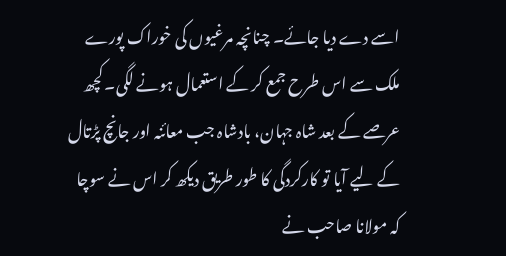اسے دے دیا جائے۔ چنانچہ مرغیوں کی خوراک پورے ملک سے اس طرح جمع کر کے استعمال ہونے لگی۔ کچھ عرصے کے بعد شاہ جہان، بادشاہ جب معائنہ اور جانچ پڑتال کے لیے آیا تو کارکردگی کا طور طریق دیکھ کر اس نے سوچا کہ مولانا صاحب نے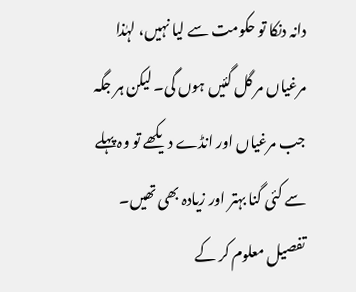دانہ دنکا تو حکومت سے لیا نہیں، لہٰذا مرغیاں مر گل گئیں ہوں گی۔ لیکن ہر جگہ جب مرغیاں اور انڈے دیکھے تو وہ پہلے سے کئی گنا بہتر اور زیادہ بھی تھیں۔ تفصیل معلوم کر کے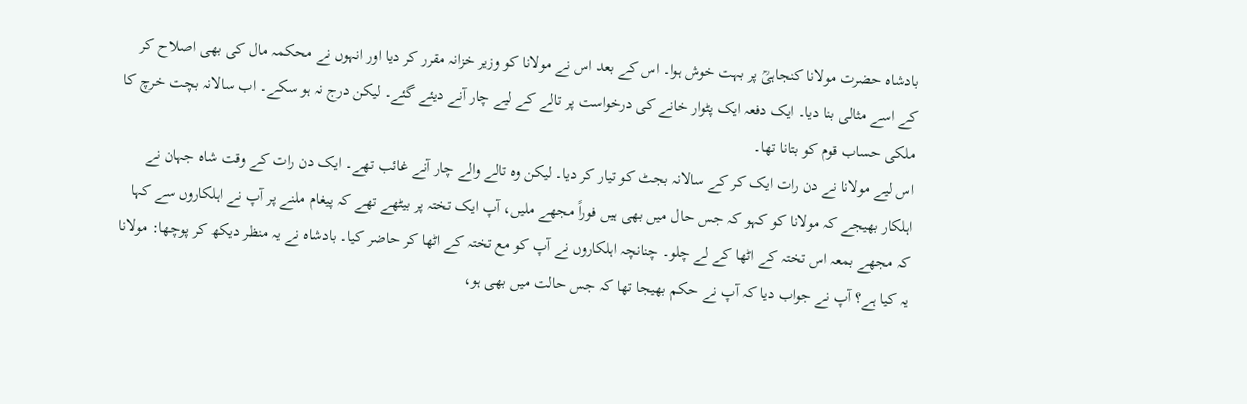بادشاہ حضرت مولانا کنجاہیؒ پر بہت خوش ہوا۔ اس کے بعد اس نے مولانا کو وزیر خزانہ مقرر کر دیا اور انہوں نے محکمہ مال کی بھی اصلاح کر کے اسے مثالی بنا دیا۔ ایک دفعہ ایک پٹوار خانے کی درخواست پر تالے کے لیے چار آنے دیئے گئے۔ لیکن درج نہ ہو سکے۔ اب سالانہ بچت خرچ کا ملکی حساب قوم کو بتانا تھا۔
اس لیے مولانا نے دن رات ایک کر کے سالانہ بجٹ کو تیار کر دیا۔ لیکن وہ تالے والے چار آنے غائب تھے۔ ایک دن رات کے وقت شاہ جہان نے اہلکار بھیجے کہ مولانا کو کہو کہ جس حال میں بھی ہیں فوراً مجھے ملیں، آپ ایک تختہ پر بیٹھے تھے کہ پیغام ملنے پر آپ نے اہلکاروں سے کہا کہ مجھے بمعہ اس تختہ کے اٹھا کے لے چلو۔ چنانچہ اہلکاروں نے آپ کو مع تختہ کے اٹھا کر حاضر کیا۔ بادشاہ نے یہ منظر دیکھ کر پوچھا: مولانا یہ کیا ہے؟ آپ نے جواب دیا کہ آپ نے حکم بھیجا تھا کہ جس حالت میں بھی ہو،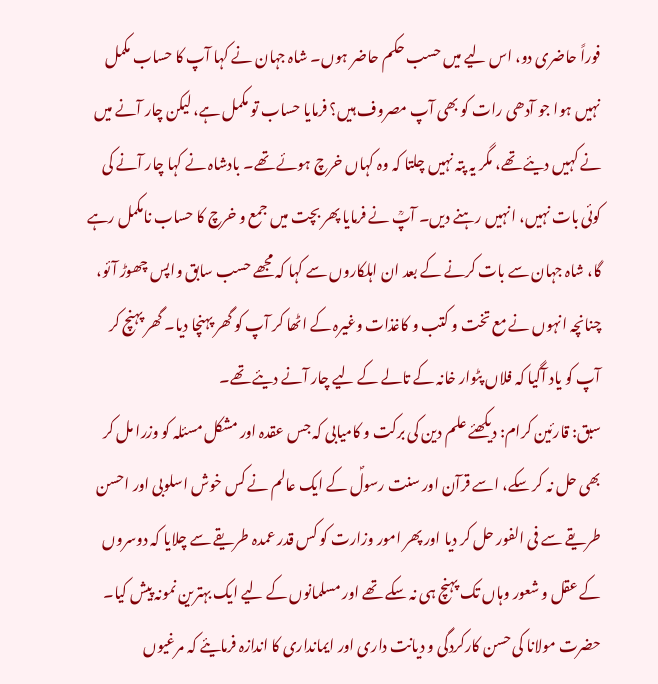فوراً حاضری دو، اس لیے میں حسب حکم حاضر ہوں۔ شاہ جہان نے کہا آپ کا حساب مکمل نہیں ہوا جو آدھی رات کو بھی آپ مصروف ہیں؟ فرمایا حساب تو مکمل ہے، لیکن چار آنے میں نے کہیں دیئے تھے، مگر یہ پتہ نہیں چلتا کہ وہ کہاں خرچ ہوئے تھے۔ بادشاہ نے کہا چار آنے کی کوئی بات نہیں، انہیں رہنے دیں۔ آپؒ نے فرمایا پھر بچت میں جمع و خرچ کا حساب نامکمل رہے گا، شاہ جہان سے بات کرنے کے بعد ان اہلکاروں سے کہا کہ مجھے حسب سابق واپس چھوڑ آئو، چنانچہ انہوں نے مع تخت و کتب و کاغذات وغیرہ کے اٹھا کر آپ کو گھر پہنچا دیا۔ گھر پہنچ کر آپ کو یاد آگیا کہ فلاں پٹوار خانہ کے تالے کے لیے چار آنے دیئے تھے۔
سبق: قارئین کرام: دیکھئے علم دین کی برکت و کامیابی کہ جس عقدہ اور مشکل مسئلہ کو وزرا مل کر بھی حل نہ کر سکے، اسے قرآن اور سنت رسولؐ کے ایک عالم نے کس خوش اسلوبی اور احسن طریقے سے فی الفور حل کر دیا اور پھر امور وزارت کو کس قدر عمدہ طریقے سے چلایا کہ دوسروں کے عقل و شعور وہاں تک پہنچ ہی نہ سکے تھے اور مسلمانوں کے لیے ایک بہترین نمونہ پیش کیا۔ حضرت مولانا کی حسن کارکردگی و دیانت داری اور ایمانداری کا اندازہ فرمایئے کہ مرغیوں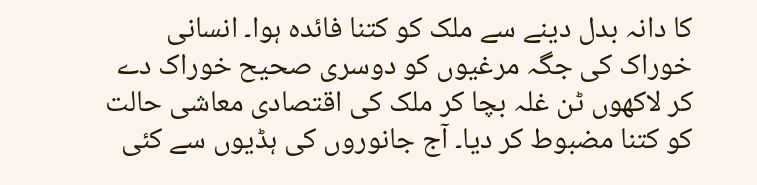کا دانہ بدل دینے سے ملک کو کتنا فائدہ ہوا۔ انسانی خوراک کی جگہ مرغیوں کو دوسری صحیح خوراک دے کر لاکھوں ٹن غلہ بچا کر ملک کی اقتصادی معاشی حالت کو کتنا مضبوط کر دیا۔ آج جانوروں کی ہڈیوں سے کئی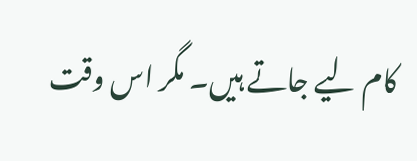کام لیے جاتے ہیں۔ مگر اس وقت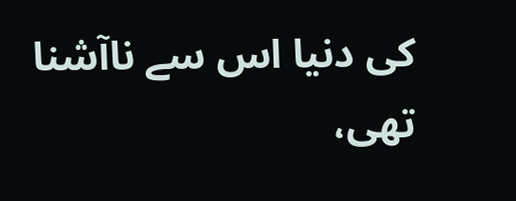کی دنیا اس سے ناآشنا تھی،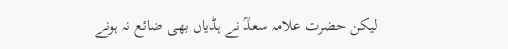لیکن حضرت علامہ سعدؒ نے ہڈیاں بھی ضائع نہ ہونے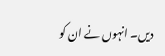دیں۔ انہوں نے ان کو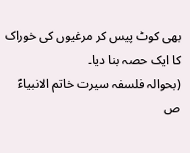بھی کوٹ پیس کر مرغیوں کی خوراک کا ایک حصہ بنا دیا۔
(بحوالہ فلسفہ سیرت خاتم الانبیاءؐ ص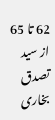62 تا 65 از سید تصدق بخاری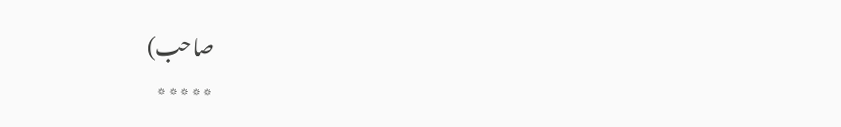صاحب)
٭٭٭٭٭